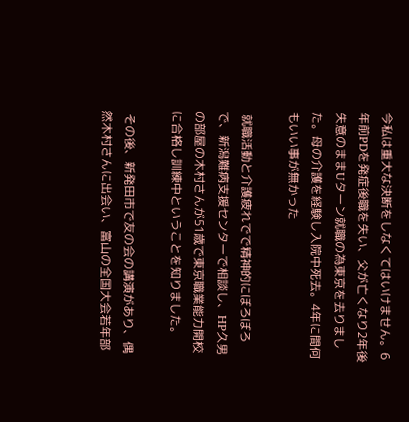今私は重大な決断をしなくてはいけません。6年前PDを発症後職を失い、父が亡くなり2年後失意のままUターン就職の為東京を去りました。母の介護を経験し入院中死去。4年に間何もいい事が無かった

 就職活動と介護疲れでで精神的にぼろぼろで、新潟難病支援センターで相談し、HP久男の部屋の木村さんが51歳で東京職業能力開校に合格し訓練中ということを知りました。

 その後、新発田市で友の会の講演があり、偶然木村さんに出会い、富山の全国大会若年部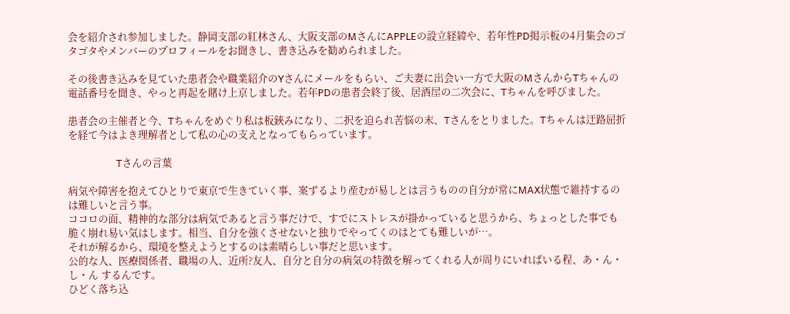会を紹介され参加しました。静岡支部の紅林さん、大阪支部のMさんにAPPLEの設立経緯や、若年性PD掲示板の4月集会のゴタゴタやメンバーのプロフィールをお聞きし、書き込みを勧められました。

その後書き込みを見ていた患者会や職業紹介のYさんにメールをもらい、ご夫妻に出会い一方で大阪のMさんからTちゃんの電話番号を聞き、やっと再起を賭け上京しました。若年PDの患者会終了後、居酒屋の二次会に、Tちゃんを呼びました。

患者会の主催者と今、Tちゃんをめぐり私は板鋏みになり、二択を迫られ苦悩の末、Tさんをとりました。Tちゃんは迂路屈折を経て今はよき理解者として私の心の支えとなってもらっています。

                Tさんの言葉

病気や障害を抱えてひとりで東京で生きていく事、案ずるより産むが易しとは言うものの自分が常にMAX状態で維持するのは難しいと言う事。
ココロの面、精神的な部分は病気であると言う事だけで、すでにストレスが掛かっていると思うから、ちょっとした事でも脆く崩れ易い気はします。相当、自分を強くさせないと独りでやってくのはとても難しいが…。
それが解るから、環境を整えようとするのは素晴らしい事だと思います。
公的な人、医療関係者、職場の人、近所?友人、自分と自分の病気の特徴を解ってくれる人が周りにいればいる程、あ・ん・し・ん するんです。
ひどく落ち込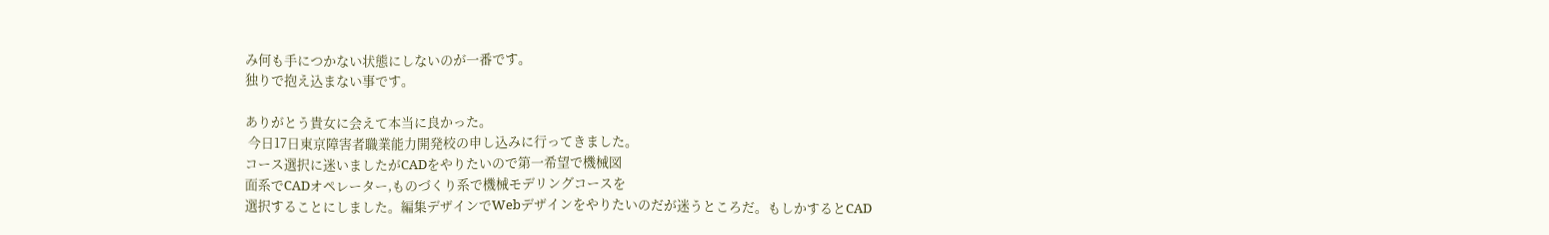み何も手につかない状態にしないのが一番です。
独りで抱え込まない事です。

ありがとう貴女に会えて本当に良かった。
 今日17日東京障害者職業能力開発校の申し込みに行ってきました。
コース選択に迷いましたがCADをやりたいので第一希望で機械図
面系でCADオペレーター,ものづくり系で機械モデリングコースを
選択することにしました。編集デザインでWebデザインをやりたいのだが迷うところだ。もしかするとCAD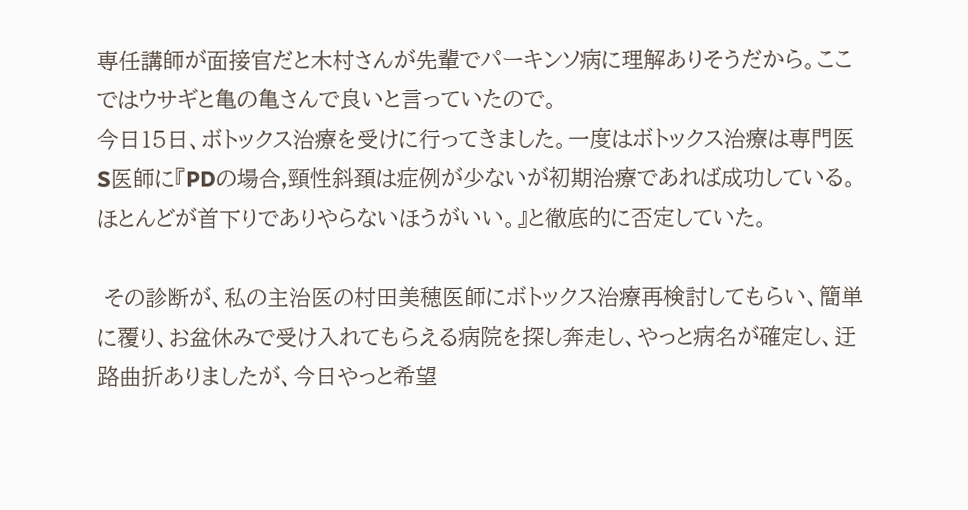専任講師が面接官だと木村さんが先輩でパーキンソ病に理解ありそうだから。ここではウサギと亀の亀さんで良いと言っていたので。
今日15日、ボトックス治療を受けに行ってきました。一度はボトックス治療は専門医S医師に『PDの場合,頸性斜頚は症例が少ないが初期治療であれば成功している。ほとんどが首下りでありやらないほうがいい。』と徹底的に否定していた。

 その診断が、私の主治医の村田美穂医師にボトックス治療再検討してもらい、簡単に覆り、お盆休みで受け入れてもらえる病院を探し奔走し、やっと病名が確定し、迂路曲折ありましたが、今日やっと希望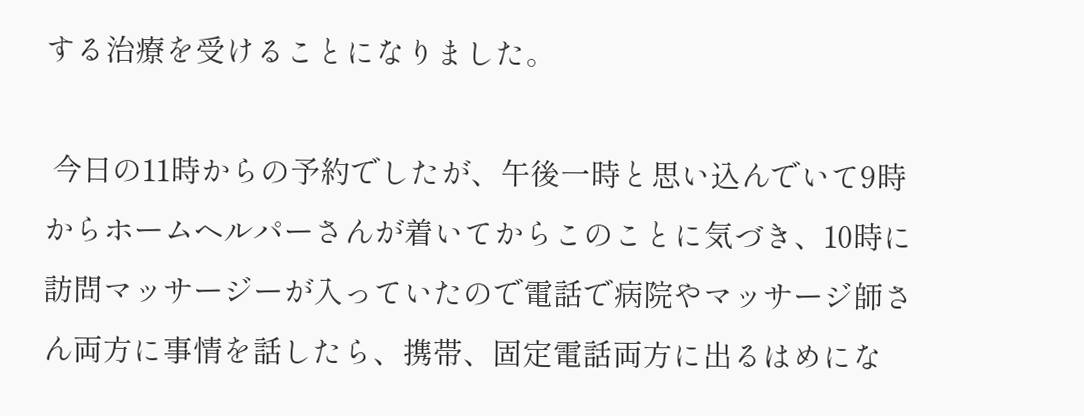する治療を受けることになりました。

 今日の11時からの予約でしたが、午後一時と思い込んでいて9時からホームヘルパーさんが着いてからこのことに気づき、10時に訪問マッサージーが入っていたので電話で病院やマッサージ師さん両方に事情を話したら、携帯、固定電話両方に出るはめにな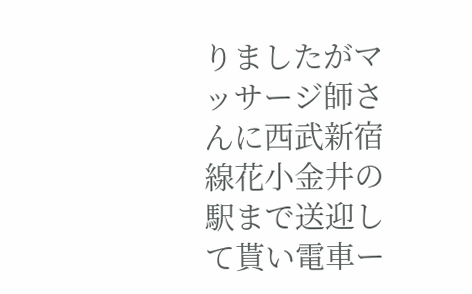りましたがマッサージ師さんに西武新宿線花小金井の駅まで送迎して貰い電車ー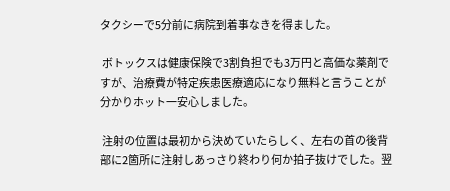タクシーで5分前に病院到着事なきを得ました。

 ボトックスは健康保険で3割負担でも3万円と高価な薬剤ですが、治療費が特定疾患医療適応になり無料と言うことが分かりホット一安心しました。

 注射の位置は最初から決めていたらしく、左右の首の後背部に2箇所に注射しあっさり終わり何か拍子抜けでした。翌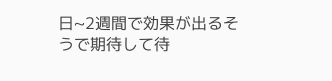日~2週間で効果が出るそうで期待して待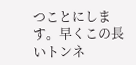つことにします。早くこの長いトンネ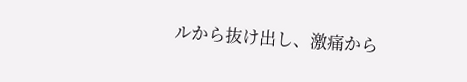ルから抜け出し、激痛から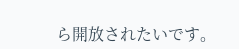ら開放されたいです。